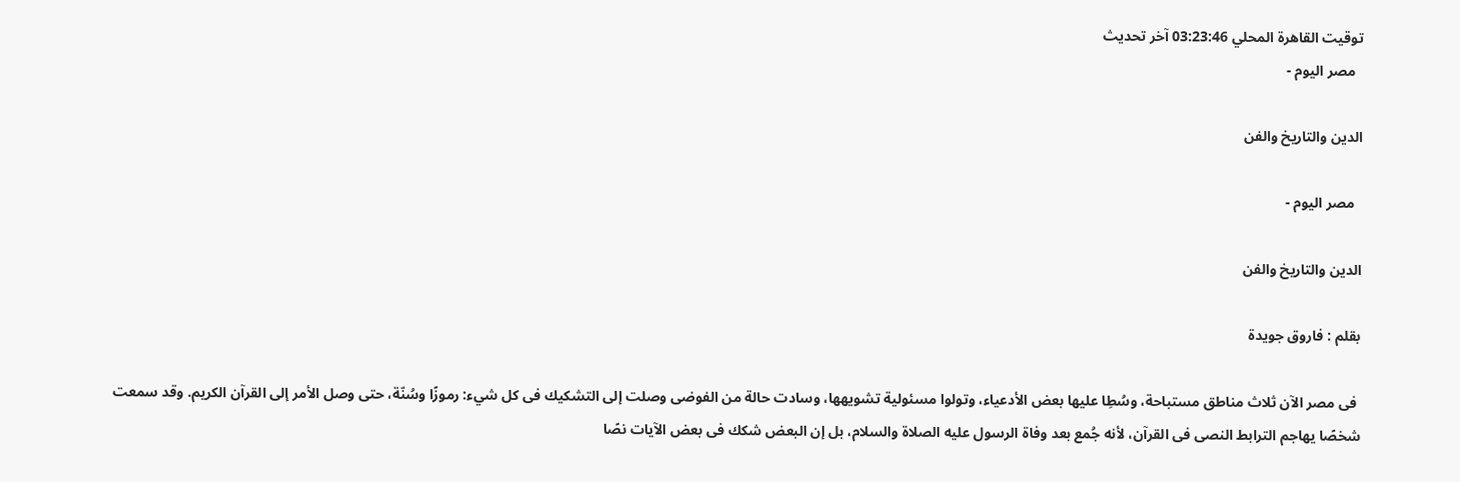توقيت القاهرة المحلي 03:23:46 آخر تحديث
  مصر اليوم -

الدين والتاريخ والفن

  مصر اليوم -

الدين والتاريخ والفن

بقلم : فاروق جويدة

 فى مصر الآن ثلاث مناطق مستباحة، وسُطِا عليها بعض الأدعياء، وتولوا مسئولية تشويهها، وسادت حالة من الفوضى وصلت إلى التشكيك فى كل شيء: رموزًا وسُنّة، حتى وصل الأمر إلى القرآن الكريم. وقد سمعت شخصًا يهاجم الترابط النصى فى القرآن، لأنه جُمع بعد وفاة الرسول عليه الصلاة والسلام، بل إن البعض شكك فى بعض الآيات نصًا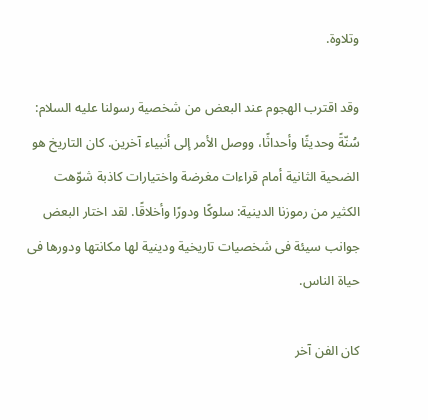وتلاوة.

وقد اقترب الهجوم عند البعض من شخصية رسولنا عليه السلام: سُنّةً وحديثًا وأحداثًا، ووصل الأمر إلى أنبياء آخرين. كان التاريخ هو الضحية الثانية أمام قراءات مغرضة واختيارات كاذبة شوّهت الكثير من رموزنا الدينية: سلوكًا ودورًا وأخلاقًا. لقد اختار البعض جوانب سيئة فى شخصيات تاريخية ودينية لها مكانتها ودورها فى حياة الناس.

كان الفن آخر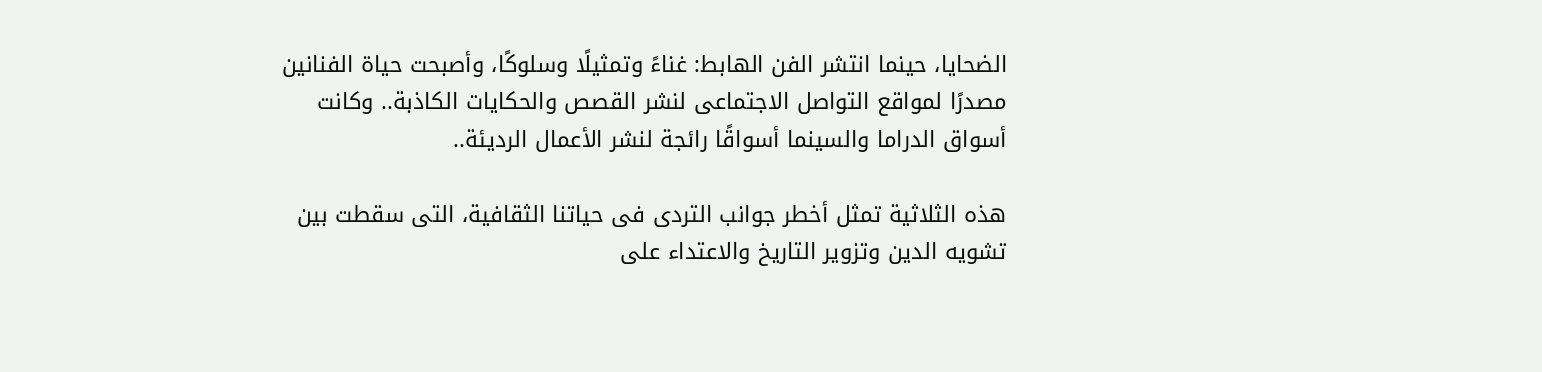الضحايا، حينما انتشر الفن الهابط: غناءً وتمثيلًا وسلوكًا، وأصبحت حياة الفنانين مصدرًا لمواقع التواصل الاجتماعى لنشر القصص والحكايات الكاذبة.. وكانت أسواق الدراما والسينما أسواقًا رائجة لنشر الأعمال الرديئة..

هذه الثلاثية تمثل أخطر جوانب التردى فى حياتنا الثقافية، التى سقطت بين تشويه الدين وتزوير التاريخ والاعتداء على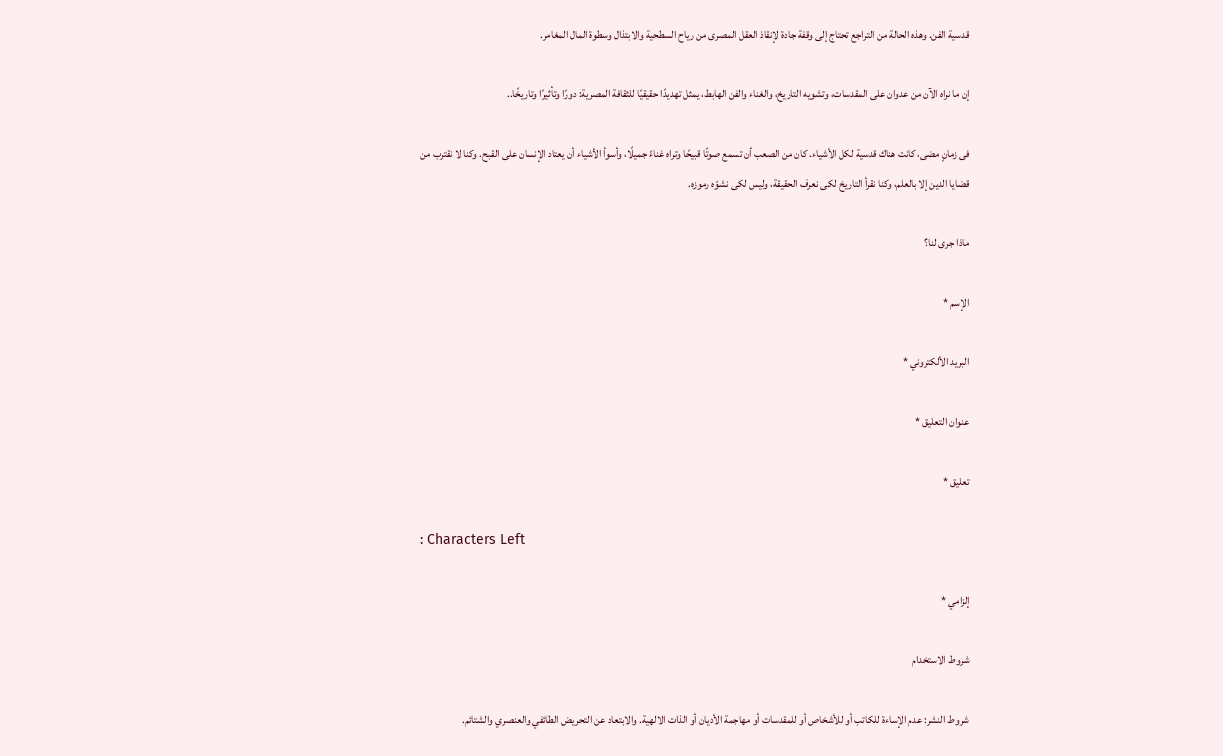قدسية الفن. وهذه الحالة من التراجع تحتاج إلى وقفة جادة لإنقاذ العقل المصرى من رياح السطحية والابتذال وسطوة المال المغامر.

إن ما نراه الآن من عدوان على المقدسات، وتشويه التاريخ، والغناء والفن الهابط، يمثل تهديدًا حقيقيًا للثقافة المصرية: دورًا وتأثيرًا وتاريخًا..

فى زمانٍ مضى، كانت هناك قدسية لكل الأشياء. كان من الصعب أن تسمع صوتًا قبيحًا وتراه غناءً جميلًا، وأسوأ الأشياء أن يعتاد الإنسان على القبح. وكنا لا نقترب من قضايا الدين إلا بالعلم، وكنا نقرأ التاريخ لكى نعرف الحقيقة، وليس لكى نشوّه رموزه.

ماذا جرى لنا؟

الإسم *

البريد الألكتروني *

عنوان التعليق *

تعليق *

: Characters Left

إلزامي *

شروط الاستخدام

شروط النشر: عدم الإساءة للكاتب أو للأشخاص أو للمقدسات أو مهاجمة الأديان أو الذات الالهية. والابتعاد عن التحريض الطائفي والعنصري والشتائم.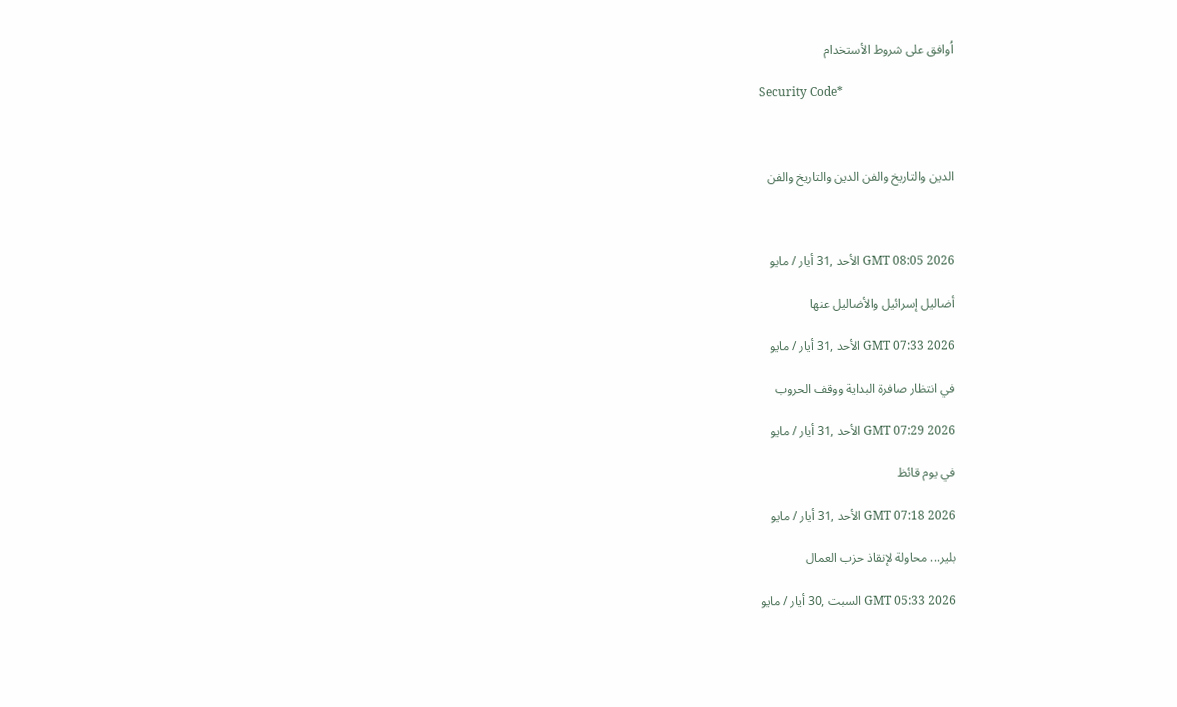اُوافق على شروط الأستخدام

Security Code*



الدين والتاريخ والفن الدين والتاريخ والفن



GMT 08:05 2026 الأحد ,31 أيار / مايو

أضاليل إسرائيل والأضاليل عنها

GMT 07:33 2026 الأحد ,31 أيار / مايو

في انتظار صافرة البداية ووقف الحروب

GMT 07:29 2026 الأحد ,31 أيار / مايو

في يوم قائظ

GMT 07:18 2026 الأحد ,31 أيار / مايو

بلير... محاولة لإنقاذ حزب العمال

GMT 05:33 2026 السبت ,30 أيار / مايو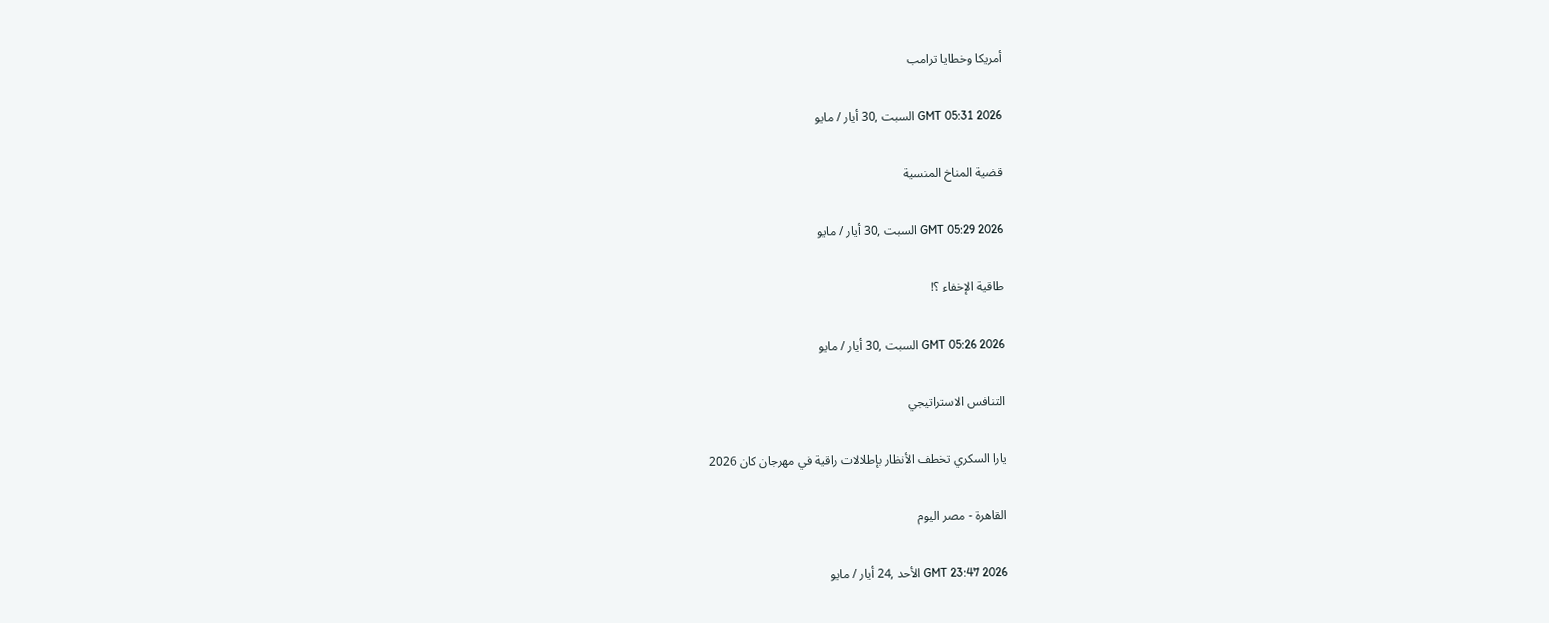أمريكا وخطايا ترامب

GMT 05:31 2026 السبت ,30 أيار / مايو

قضية المناخ المنسية

GMT 05:29 2026 السبت ,30 أيار / مايو

طاقية الإخفاء ؟!

GMT 05:26 2026 السبت ,30 أيار / مايو

التنافس الاستراتيجي

يارا السكري تخطف الأنظار بإطلالات راقية في مهرجان كان 2026

القاهرة - مصر اليوم

GMT 23:47 2026 الأحد ,24 أيار / مايو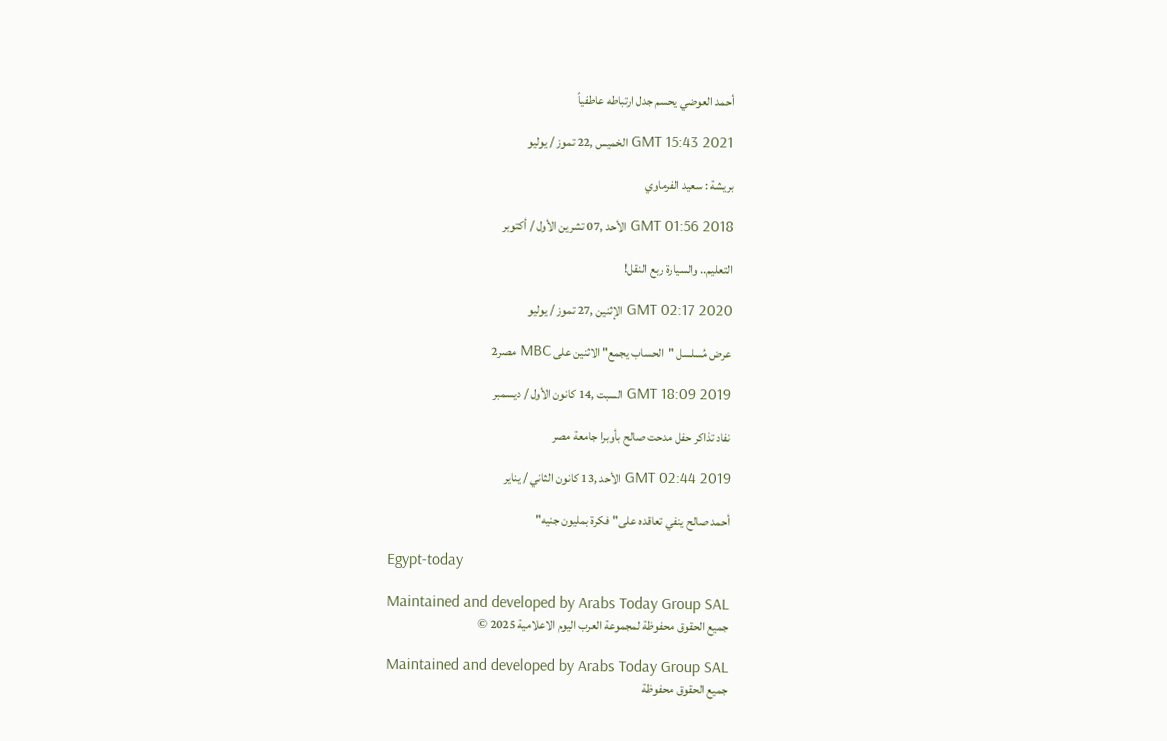أحمد العوضي يحسم جدل ارتباطه عاطفياً

GMT 15:43 2021 الخميس ,22 تموز / يوليو

بريشة : سعيد الفرماوي

GMT 01:56 2018 الأحد ,07 تشرين الأول / أكتوبر

التعليم.. والسيارة ربع النقل!

GMT 02:17 2020 الإثنين ,27 تموز / يوليو

عرض مُسلسل "الحساب يجمع" الاثنين على MBC مصر2

GMT 18:09 2019 السبت ,14 كانون الأول / ديسمبر

نفاد تذاكر حفل مدحت صالح بأوبرا جامعة مصر

GMT 02:44 2019 الأحد ,13 كانون الثاني / يناير

أحمد صالح ينفي تعاقده على"فكرة بمليون جنيه"

Egypt-today

Maintained and developed by Arabs Today Group SAL
جميع الحقوق محفوظة لمجموعة العرب اليوم الاعلامية 2025 ©

Maintained and developed by Arabs Today Group SAL
جميع الحقوق محفوظة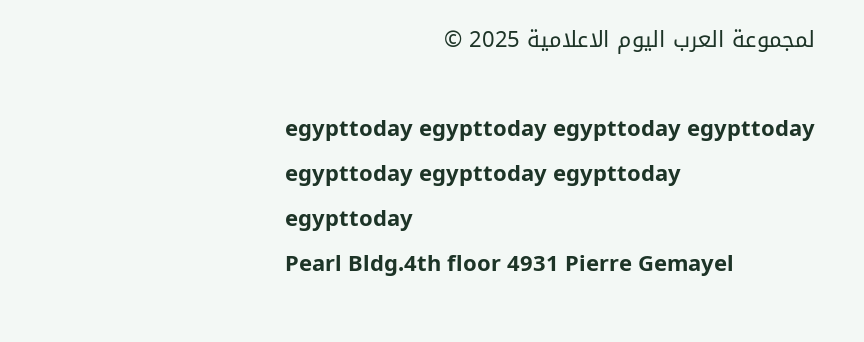لمجموعة العرب اليوم الاعلامية 2025 ©

egypttoday egypttoday egypttoday egypttoday
egypttoday egypttoday egypttoday
egypttoday
Pearl Bldg.4th floor 4931 Pierre Gemayel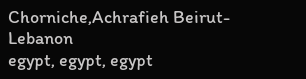Chorniche,Achrafieh Beirut- Lebanon
egypt, egypt, egypt